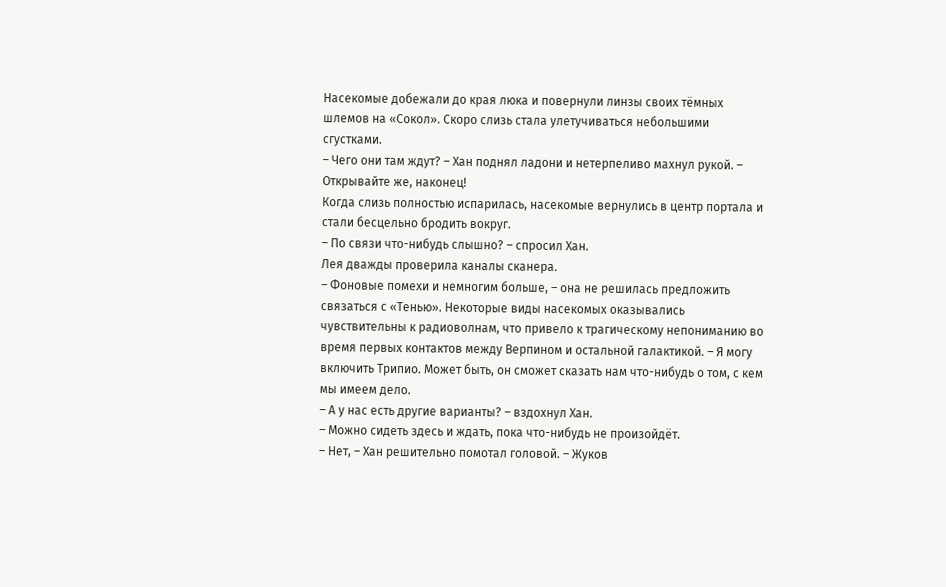Насекомые добежали до края люка и повернули линзы своих тёмных шлемов на «Сокол». Скоро слизь стала улетучиваться небольшими сгустками.
– Чего они там ждут? – Хан поднял ладони и нетерпеливо махнул рукой. – Открывайте же, наконец!
Когда слизь полностью испарилась, насекомые вернулись в центр портала и стали бесцельно бродить вокруг.
– По связи что-нибудь слышно? – спросил Хан.
Лея дважды проверила каналы сканера.
– Фоновые помехи и немногим больше, – она не решилась предложить связаться с «Тенью». Некоторые виды насекомых оказывались чувствительны к радиоволнам, что привело к трагическому непониманию во время первых контактов между Верпином и остальной галактикой. – Я могу включить Трипио. Может быть, он сможет сказать нам что-нибудь о том, с кем мы имеем дело.
– А у нас есть другие варианты? – вздохнул Хан.
– Можно сидеть здесь и ждать, пока что-нибудь не произойдёт.
– Нет, – Хан решительно помотал головой. – Жуков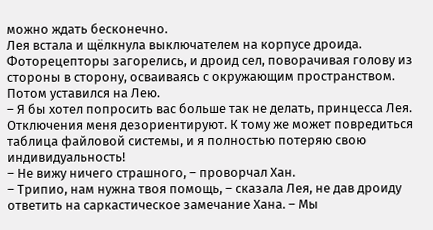можно ждать бесконечно.
Лея встала и щёлкнула выключателем на корпусе дроида. Фоторецепторы загорелись, и дроид сел, поворачивая голову из стороны в сторону, осваиваясь с окружающим пространством. Потом уставился на Лею.
– Я бы хотел попросить вас больше так не делать, принцесса Лея. Отключения меня дезориентируют. К тому же может повредиться таблица файловой системы, и я полностью потеряю свою индивидуальность!
– Не вижу ничего страшного, – проворчал Хан.
– Трипио, нам нужна твоя помощь, – сказала Лея, не дав дроиду ответить на саркастическое замечание Хана. – Мы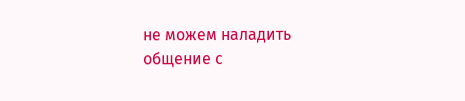не можем наладить общение с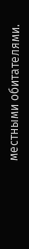местными обитателями.